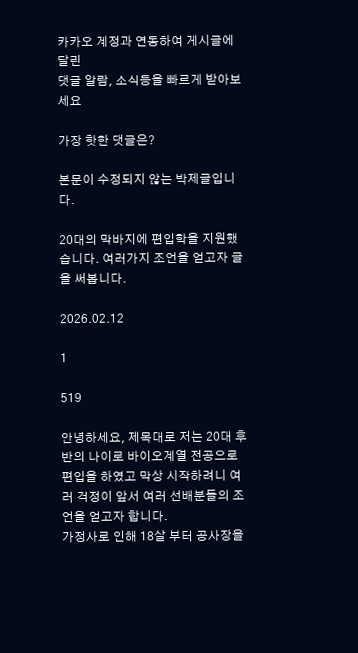카카오 계정과 연동하여 게시글에 달린
댓글 알람, 소식등을 빠르게 받아보세요

가장 핫한 댓글은?

본문이 수정되지 않는 박제글입니다.

20대의 막바지에 편입학을 지원했습니다. 여러가지 조언을 얻고자 글을 써봅니다.

2026.02.12

1

519

안녕하세요, 제목대로 저는 20대 후반의 나이로 바이오계열 전공으로 편입을 하였고 막상 시작하려니 여러 걱정이 앞서 여러 선배분들의 조언을 얻고자 합니다.
가정사로 인해 18살 부터 공사장을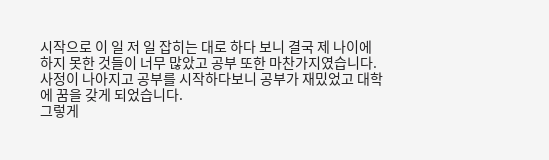시작으로 이 일 저 일 잡히는 대로 하다 보니 결국 제 나이에 하지 못한 것들이 너무 많았고 공부 또한 마찬가지였습니다.
사정이 나아지고 공부를 시작하다보니 공부가 재밌었고 대학에 꿈을 갖게 되었습니다.
그렇게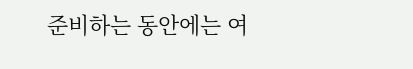준비하는 동안에는 여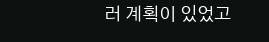러 계획이 있었고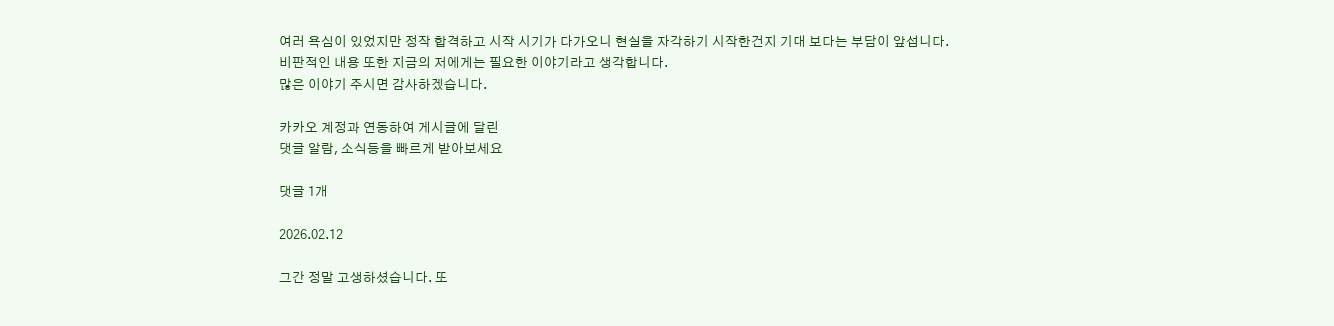여러 욕심이 있었지만 정작 합격하고 시작 시기가 다가오니 현실을 자각하기 시작한건지 기대 보다는 부담이 앞섭니다.
비판적인 내용 또한 지금의 저에게는 필요한 이야기라고 생각합니다.
많은 이야기 주시면 감사하겠습니다.

카카오 계정과 연동하여 게시글에 달린
댓글 알람, 소식등을 빠르게 받아보세요

댓글 1개

2026.02.12

그간 정말 고생하셨습니다. 또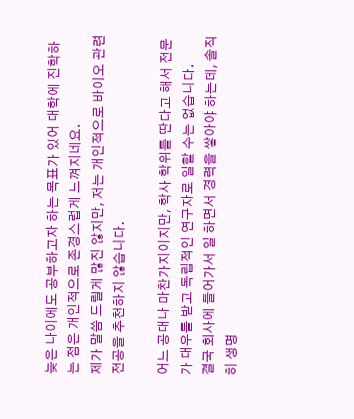늦은 나이에도 공부하고자 하는 목표가 있어 대학에 진학하는 점은 개인적으로 존경스럽게 느껴지네요.
제가 말씀 드릴게 많진 않지만, 저는 개인적으로 바이오 관련 전공을 추천하지 않습니다.

어느 공대나 마찬가지이지만, 학사 학위를 딴다고 해서 전문가 대우를 받고 독립적인 연구자로 일할 수는 없습니다.
결국 회사에 들어가서 일 하면서 경력을 쌓아야 하는데, 솔직히 생명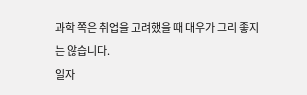과학 쪽은 취업을 고려했을 때 대우가 그리 좋지는 않습니다.
일자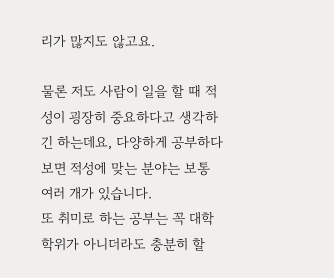리가 많지도 않고요.

물론 저도 사람이 일을 할 때 적성이 굉장히 중요하다고 생각하긴 하는데요, 다양하게 공부하다보면 적성에 맞는 분야는 보통 여러 개가 있습니다.
또 취미로 하는 공부는 꼭 대학 학위가 아니더라도 충분히 할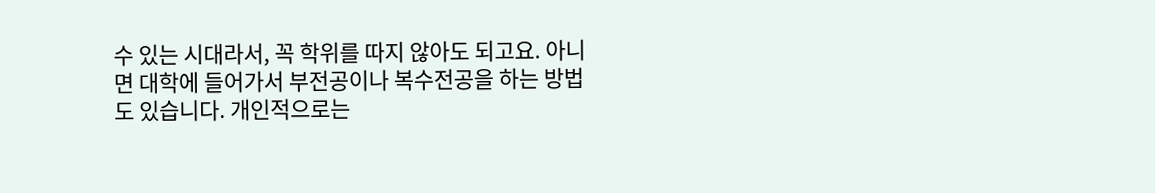수 있는 시대라서, 꼭 학위를 따지 않아도 되고요. 아니면 대학에 들어가서 부전공이나 복수전공을 하는 방법도 있습니다. 개인적으로는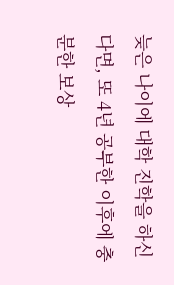늦은 나이에 대학 진학을 하신다면, 또 4년 공부한 이후에 충분한 보상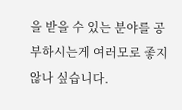을 받을 수 있는 분야를 공부하시는게 여러모로 좋지 않나 싶습니다.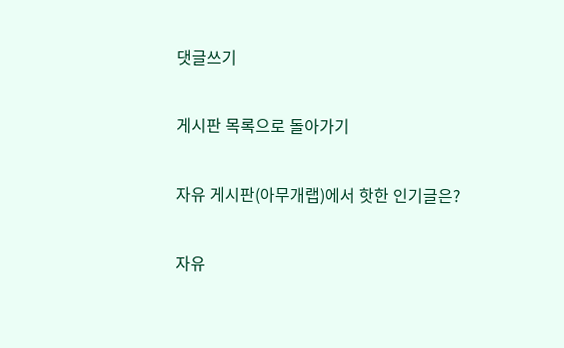댓글쓰기

게시판 목록으로 돌아가기

자유 게시판(아무개랩)에서 핫한 인기글은?

자유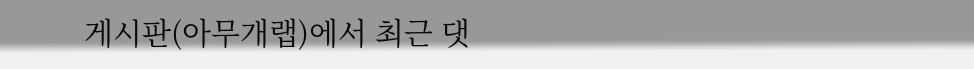게시판(아무개랩)에서 최근 댓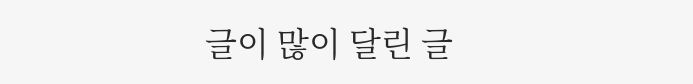글이 많이 달린 글